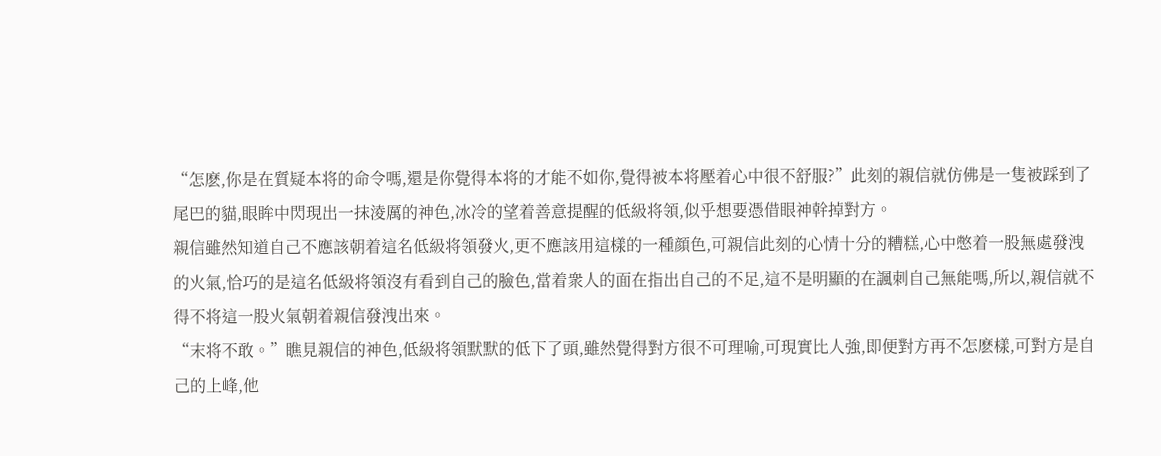“怎麽,你是在質疑本将的命令嗎,還是你覺得本将的才能不如你,覺得被本将壓着心中很不舒服?”此刻的親信就仿佛是一隻被踩到了尾巴的貓,眼眸中閃現出一抹淩厲的神色,冰冷的望着善意提醒的低級将領,似乎想要憑借眼神幹掉對方。
親信雖然知道自己不應該朝着這名低級将領發火,更不應該用這樣的一種顔色,可親信此刻的心情十分的糟糕,心中憋着一股無處發洩的火氣,恰巧的是這名低級将領沒有看到自己的臉色,當着衆人的面在指出自己的不足,這不是明顯的在諷刺自己無能嗎,所以,親信就不得不将這一股火氣朝着親信發洩出來。
“末将不敢。”瞧見親信的神色,低級将領默默的低下了頭,雖然覺得對方很不可理喻,可現實比人強,即便對方再不怎麽樣,可對方是自己的上峰,他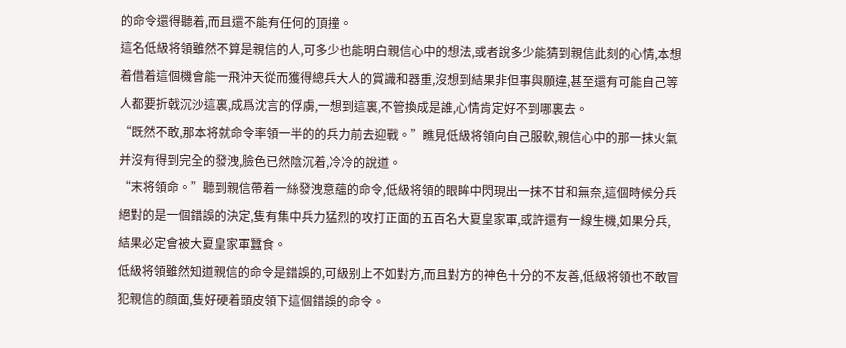的命令還得聽着,而且還不能有任何的頂撞。
這名低級将領雖然不算是親信的人,可多少也能明白親信心中的想法,或者說多少能猜到親信此刻的心情,本想着借着這個機會能一飛沖天從而獲得總兵大人的賞識和器重,沒想到結果非但事與願違,甚至還有可能自己等人都要折戟沉沙這裏,成爲沈言的俘虜,一想到這裏,不管換成是誰,心情肯定好不到哪裏去。
“既然不敢,那本将就命令率領一半的的兵力前去迎戰。”瞧見低級将領向自己服軟,親信心中的那一抹火氣并沒有得到完全的發洩,臉色已然陰沉着,冷冷的說道。
“末将領命。”聽到親信帶着一絲發洩意蘊的命令,低級将領的眼眸中閃現出一抹不甘和無奈,這個時候分兵絕對的是一個錯誤的決定,隻有集中兵力猛烈的攻打正面的五百名大夏皇家軍,或許還有一線生機,如果分兵,結果必定會被大夏皇家軍蠶食。
低級将領雖然知道親信的命令是錯誤的,可級别上不如對方,而且對方的神色十分的不友善,低級将領也不敢冒犯親信的顔面,隻好硬着頭皮領下這個錯誤的命令。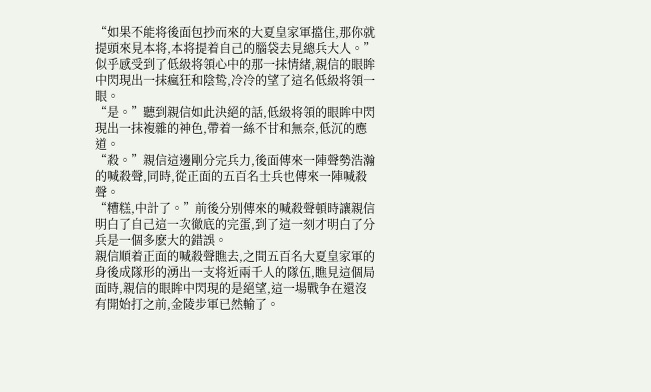“如果不能将後面包抄而來的大夏皇家軍擋住,那你就提頭來見本将,本将提着自己的腦袋去見總兵大人。”似乎感受到了低級将領心中的那一抹情緒,親信的眼眸中閃現出一抹瘋狂和陰鸷,冷冷的望了這名低級将領一眼。
“是。”聽到親信如此決絕的話,低級将領的眼眸中閃現出一抹複雜的神色,帶着一絲不甘和無奈,低沉的應道。
“殺。”親信這邊剛分完兵力,後面傳來一陣聲勢浩瀚的喊殺聲,同時,從正面的五百名士兵也傳來一陣喊殺聲。
“糟糕,中計了。”前後分别傳來的喊殺聲頓時讓親信明白了自己這一次徹底的完蛋,到了這一刻才明白了分兵是一個多麽大的錯誤。
親信順着正面的喊殺聲瞧去,之間五百名大夏皇家軍的身後成隊形的湧出一支将近兩千人的隊伍,瞧見這個局面時,親信的眼眸中閃現的是絕望,這一場戰争在還沒有開始打之前,金陵步軍已然輸了。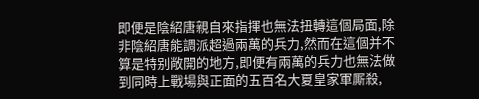即便是陰紹唐親自來指揮也無法扭轉這個局面,除非陰紹唐能調派超過兩萬的兵力,然而在這個并不算是特别敞開的地方,即便有兩萬的兵力也無法做到同時上戰場與正面的五百名大夏皇家軍厮殺,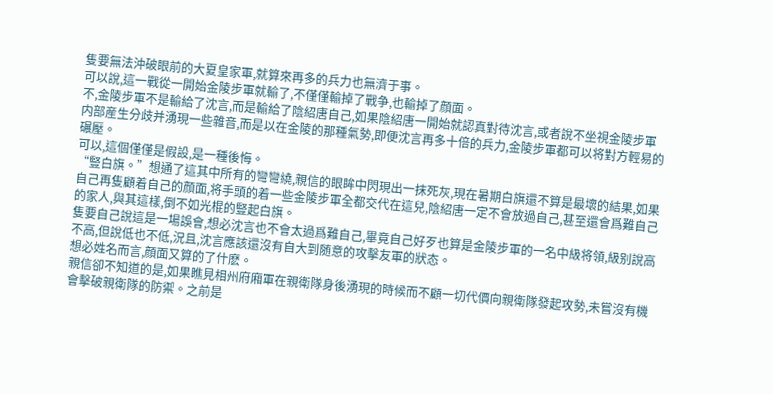隻要無法沖破眼前的大夏皇家軍,就算來再多的兵力也無濟于事。
可以說,這一戰從一開始金陵步軍就輸了,不僅僅輸掉了戰争,也輸掉了顔面。
不,金陵步軍不是輸給了沈言,而是輸給了陰紹唐自己,如果陰紹唐一開始就認真對待沈言,或者說不坐視金陵步軍内部産生分歧并湧現一些雜音,而是以在金陵的那種氣勢,即便沈言再多十倍的兵力,金陵步軍都可以将對方輕易的碾壓。
可以,這個僅僅是假設,是一種後悔。
“豎白旗。”想通了這其中所有的彎彎繞,親信的眼眸中閃現出一抹死灰,現在暑期白旗還不算是最壞的結果,如果自己再隻顧着自己的顔面,将手頭的着一些金陵步軍全都交代在這兒,陰紹唐一定不會放過自己,甚至還會爲難自己的家人,與其這樣,倒不如光棍的豎起白旗。
隻要自己說這是一場誤會,想必沈言也不會太過爲難自己,畢竟自己好歹也算是金陵步軍的一名中級将領,級别說高不高,但說低也不低,況且,沈言應該還沒有自大到随意的攻擊友軍的狀态。
想必姓名而言,顔面又算的了什麽。
親信卻不知道的是,如果瞧見相州府廂軍在親衛隊身後湧現的時候而不顧一切代價向親衛隊發起攻勢,未嘗沒有機會擊破親衛隊的防禦。之前是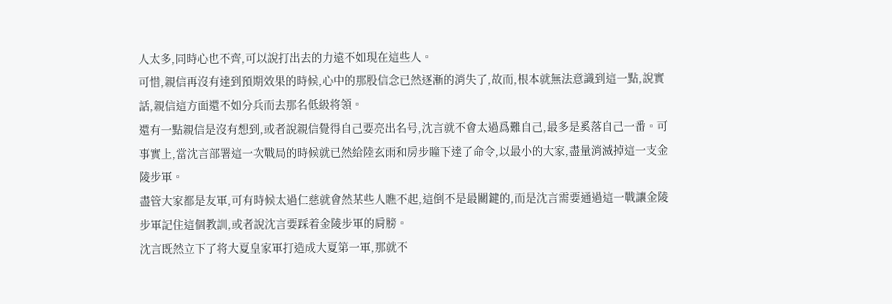人太多,同時心也不齊,可以說打出去的力遠不如現在這些人。
可惜,親信再沒有達到預期效果的時候,心中的那股信念已然逐漸的消失了,故而,根本就無法意識到這一點,說實話,親信這方面還不如分兵而去那名低級将領。
還有一點親信是沒有想到,或者說親信覺得自己要亮出名号,沈言就不會太過爲難自己,最多是奚落自己一番。可事實上,當沈言部署這一次戰局的時候就已然給陸玄雨和房步瞳下達了命令,以最小的大家,盡量消滅掉這一支金陵步軍。
盡管大家都是友軍,可有時候太過仁慈就會然某些人瞧不起,這倒不是最關鍵的,而是沈言需要通過這一戰讓金陵步軍記住這個教訓,或者說沈言要踩着金陵步軍的肩膀。
沈言既然立下了将大夏皇家軍打造成大夏第一軍,那就不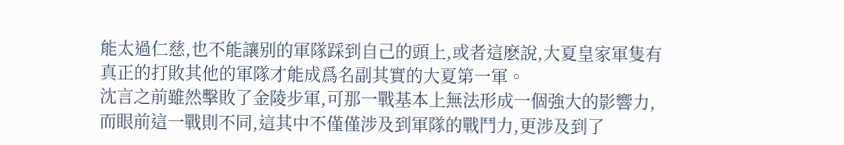能太過仁慈,也不能讓别的軍隊踩到自己的頭上,或者這麽說,大夏皇家軍隻有真正的打敗其他的軍隊才能成爲名副其實的大夏第一軍。
沈言之前雖然擊敗了金陵步軍,可那一戰基本上無法形成一個強大的影響力,而眼前這一戰則不同,這其中不僅僅涉及到軍隊的戰鬥力,更涉及到了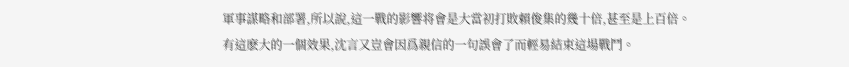軍事謀略和部署,所以說,這一戰的影響将會是大當初打敗賴俊集的幾十倍,甚至是上百倍。
有這麽大的一個效果,沈言又豈會因爲親信的一句誤會了而輕易結束這場戰鬥。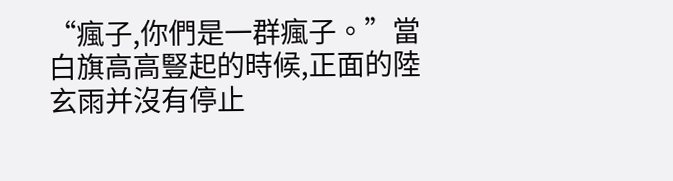“瘋子,你們是一群瘋子。”當白旗高高豎起的時候,正面的陸玄雨并沒有停止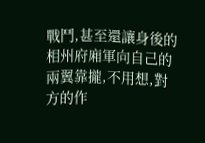戰鬥,甚至還讓身後的相州府廂軍向自己的兩翼靠攏,不用想,對方的作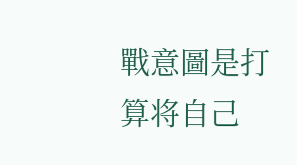戰意圖是打算将自己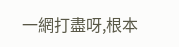一網打盡呀,根本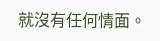就沒有任何情面。